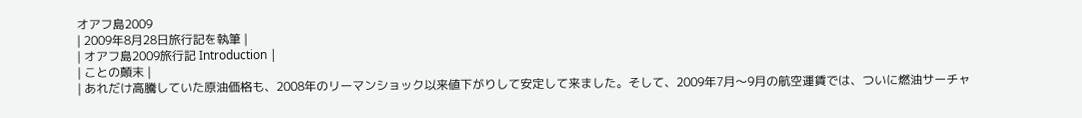オアフ島2009
| 2009年8月28日旅行記を執筆 |
| オアフ島2009旅行記 Introduction |
| ことの顛末 |
| あれだけ高騰していた原油価格も、2008年のリーマンショック以来値下がりして安定して来ました。そして、2009年7月〜9月の航空運賃では、ついに燃油サーチャ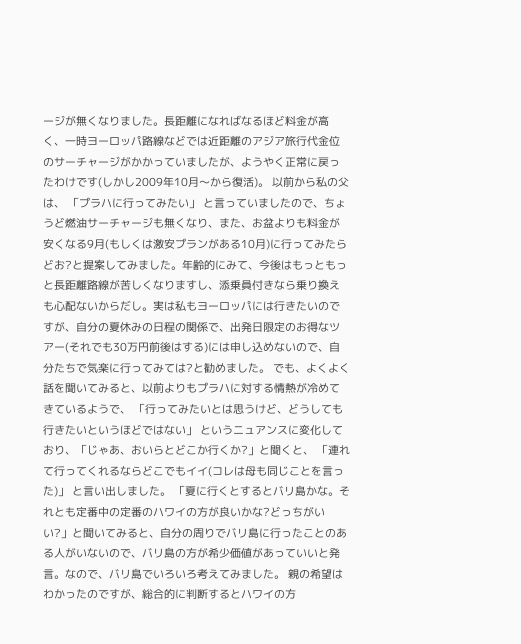ージが無くなりました。長距離になればなるほど料金が高く、一時ヨーロッパ路線などでは近距離のアジア旅行代金位のサーチャージがかかっていましたが、ようやく正常に戻ったわけです(しかし2009年10月〜から復活)。 以前から私の父は、 「プラハに行ってみたい」 と言っていましたので、ちょうど燃油サーチャージも無くなり、また、お盆よりも料金が安くなる9月(もしくは激安プランがある10月)に行ってみたらどお?と提案してみました。年齢的にみて、今後はもっともっと長距離路線が苦しくなりますし、添乗員付きなら乗り換えも心配ないからだし。実は私もヨーロッパには行きたいのですが、自分の夏休みの日程の関係で、出発日限定のお得なツアー(それでも30万円前後はする)には申し込めないので、自分たちで気楽に行ってみては?と勧めました。 でも、よくよく話を聞いてみると、以前よりもプラハに対する情熱が冷めてきているようで、 「行ってみたいとは思うけど、どうしても行きたいというほどではない」 というニュアンスに変化しており、「じゃあ、おいらとどこか行くか?」と聞くと、 「連れて行ってくれるならどこでもイイ(コレは母も同じことを言った)」 と言い出しました。 「夏に行くとするとバリ島かな。それとも定番中の定番のハワイの方が良いかな?どっちがいい?」と聞いてみると、自分の周りでバリ島に行ったことのある人がいないので、バリ島の方が希少価値があっていいと発言。なので、バリ島でいろいろ考えてみました。 親の希望はわかったのですが、総合的に判断するとハワイの方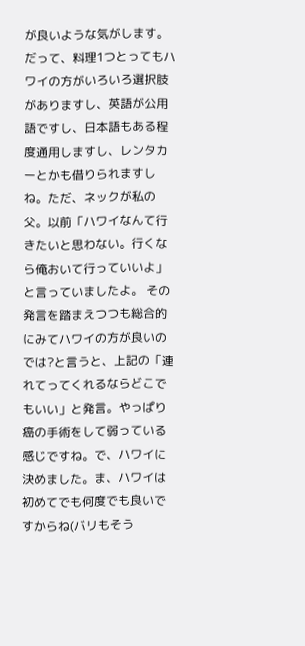が良いような気がします。だって、料理1つとってもハワイの方がいろいろ選択肢がありますし、英語が公用語ですし、日本語もある程度通用しますし、レンタカーとかも借りられますしね。ただ、ネックが私の父。以前「ハワイなんて行きたいと思わない。行くなら俺おいて行っていいよ」と言っていましたよ。 その発言を踏まえつつも総合的にみてハワイの方が良いのでは?と言うと、上記の「連れてってくれるならどこでもいい」と発言。やっぱり癌の手術をして弱っている感じですね。で、ハワイに決めました。ま、ハワイは初めてでも何度でも良いですからね(バリもそう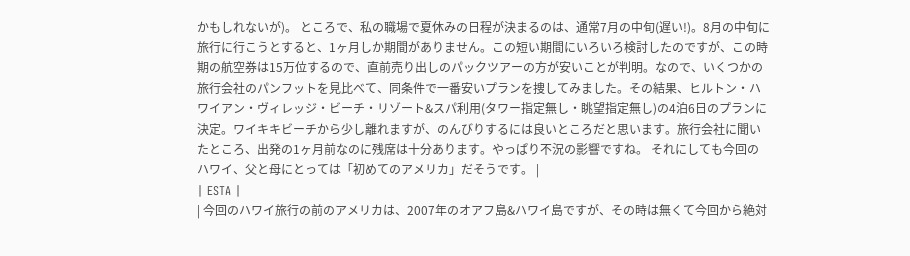かもしれないが)。 ところで、私の職場で夏休みの日程が決まるのは、通常7月の中旬(遅い!)。8月の中旬に旅行に行こうとすると、1ヶ月しか期間がありません。この短い期間にいろいろ検討したのですが、この時期の航空券は15万位するので、直前売り出しのパックツアーの方が安いことが判明。なので、いくつかの旅行会社のパンフットを見比べて、同条件で一番安いプランを捜してみました。その結果、ヒルトン・ハワイアン・ヴィレッジ・ビーチ・リゾート&スパ利用(タワー指定無し・眺望指定無し)の4泊6日のプランに決定。ワイキキビーチから少し離れますが、のんびりするには良いところだと思います。旅行会社に聞いたところ、出発の1ヶ月前なのに残席は十分あります。やっぱり不況の影響ですね。 それにしても今回のハワイ、父と母にとっては「初めてのアメリカ」だそうです。 |
| ESTA |
| 今回のハワイ旅行の前のアメリカは、2007年のオアフ島&ハワイ島ですが、その時は無くて今回から絶対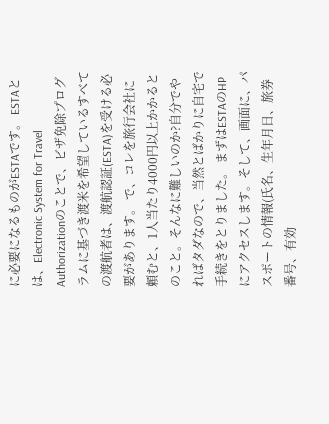に必要になるものがESTAです。 ESTAとは、Electronic System for Travel Authorizationのことで、ビザ免除プログラムに基づき渡米を希望しているすべての渡航者は、渡航認証(ESTA)を受ける必要があります。 で、コレを旅行会社に頼むと、1人当たり4000円以上かかるとのこと。そんなに難しいのか?自分でやればタダなので、当然とばかりに自宅で手続きをとりました。 まずはESTAのHPにアクセスします。そして、画面に、パスポートの情報(氏名、生年月日、旅券番号、有効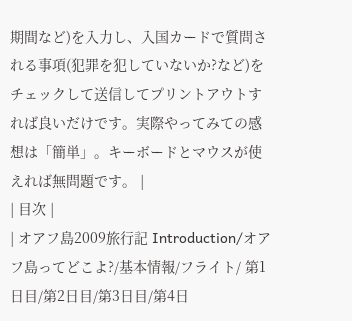期間など)を入力し、入国カードで質問される事項(犯罪を犯していないか?など)をチェックして送信してプリントアウトすれば良いだけです。実際やってみての感想は「簡単」。キーボードとマウスが使えれば無問題です。 |
| 目次 |
| オアフ島2009旅行記 Introduction/オアフ島ってどこよ?/基本情報/フライト/ 第1日目/第2日目/第3日目/第4日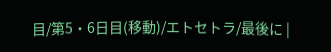目/第5・6日目(移動)/エトセトラ/最後に |